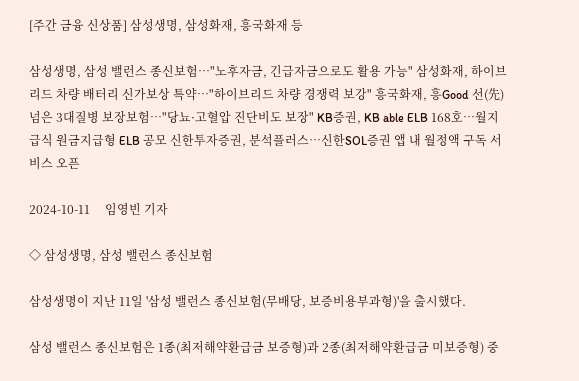[주간 금융 신상품] 삼성생명, 삼성화재, 흥국화재 등

삼성생명, 삼성 밸런스 종신보험…"노후자금, 긴급자금으로도 활용 가능" 삼성화재, 하이브리드 차량 배터리 신가보상 특약…"하이브리드 차량 경쟁력 보강" 흥국화재, 흥Good 선(先)넘은 3대질병 보장보험…"당뇨·고혈압 진단비도 보장" KB증권, KB able ELB 168호…월지급식 원금지급형 ELB 공모 신한투자증권, 분석플러스…신한SOL증권 앱 내 월정액 구독 서비스 오픈

2024-10-11     임영빈 기자

◇ 삼성생명, 삼성 밸런스 종신보험

삼성생명이 지난 11일 '삼성 밸런스 종신보험(무배당, 보증비용부과형)'을 출시했다.

삼성 밸런스 종신보험은 1종(최저해약환급금 보증형)과 2종(최저해약환급금 미보증형) 중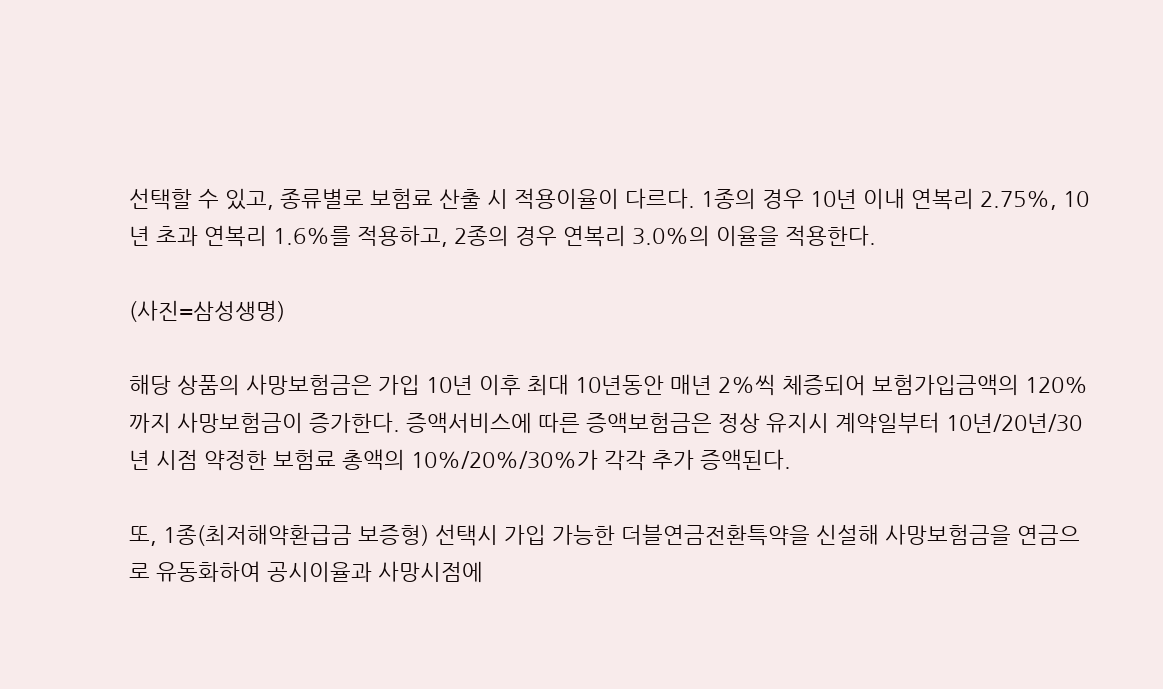선택할 수 있고, 종류별로 보험료 산출 시 적용이율이 다르다. 1종의 경우 10년 이내 연복리 2.75%, 10년 초과 연복리 1.6%를 적용하고, 2종의 경우 연복리 3.0%의 이율을 적용한다.

(사진=삼성생명)

해당 상품의 사망보험금은 가입 10년 이후 최대 10년동안 매년 2%씩 체증되어 보험가입금액의 120%까지 사망보험금이 증가한다. 증액서비스에 따른 증액보험금은 정상 유지시 계약일부터 10년/20년/30년 시점 약정한 보험료 총액의 10%/20%/30%가 각각 추가 증액된다.

또, 1종(최저해약환급금 보증형) 선택시 가입 가능한 더블연금전환특약을 신설해 사망보험금을 연금으로 유동화하여 공시이율과 사망시점에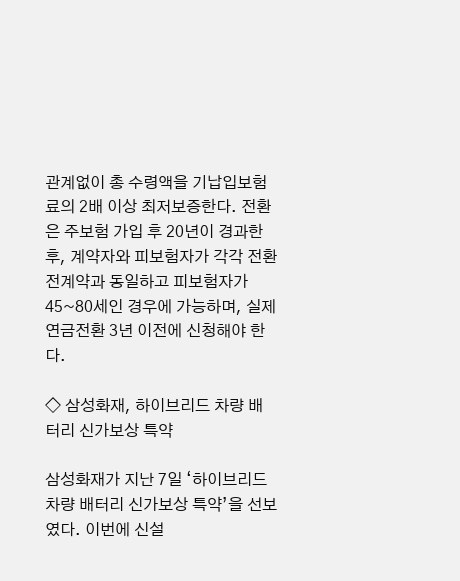관계없이 총 수령액을 기납입보험료의 2배 이상 최저보증한다. 전환은 주보험 가입 후 20년이 경과한 후, 계약자와 피보험자가 각각 전환전계약과 동일하고 피보험자가 45~80세인 경우에 가능하며, 실제 연금전환 3년 이전에 신청해야 한다.

◇ 삼성화재, 하이브리드 차량 배터리 신가보상 특약

삼성화재가 지난 7일 ‘하이브리드 차량 배터리 신가보상 특약’을 선보였다. 이번에 신설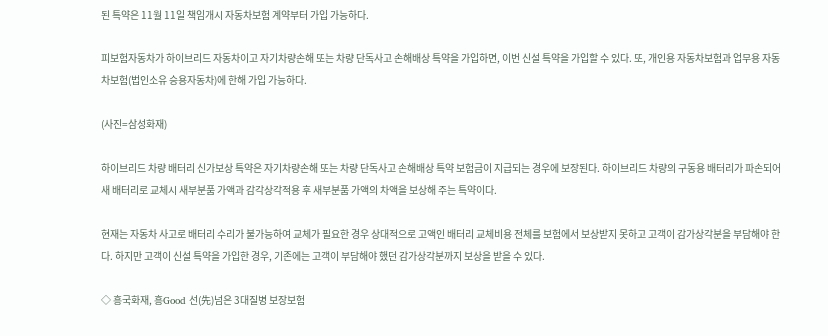된 특약은 11월 11일 책임개시 자동차보험 계약부터 가입 가능하다.

피보험자동차가 하이브리드 자동차이고 자기차량손해 또는 차량 단독사고 손해배상 특약을 가입하면, 이번 신설 특약을 가입할 수 있다. 또, 개인용 자동차보험과 업무용 자동차보험(법인소유 승용자동차)에 한해 가입 가능하다.

(사진=삼성화재)

하이브리드 차량 배터리 신가보상 특약은 자기차량손해 또는 차량 단독사고 손해배상 특약 보험금이 지급되는 경우에 보장된다. 하이브리드 차량의 구동용 배터리가 파손되어 새 배터리로 교체시 새부분품 가액과 감각상각적용 후 새부분품 가액의 차액을 보상해 주는 특약이다.

현재는 자동차 사고로 배터리 수리가 불가능하여 교체가 필요한 경우 상대적으로 고액인 배터리 교체비용 전체를 보험에서 보상받지 못하고 고객이 감가상각분을 부담해야 한다. 하지만 고객이 신설 특약을 가입한 경우, 기존에는 고객이 부담해야 했던 감가상각분까지 보상을 받을 수 있다.

◇ 흥국화재, 흥Good 선(先)넘은 3대질병 보장보험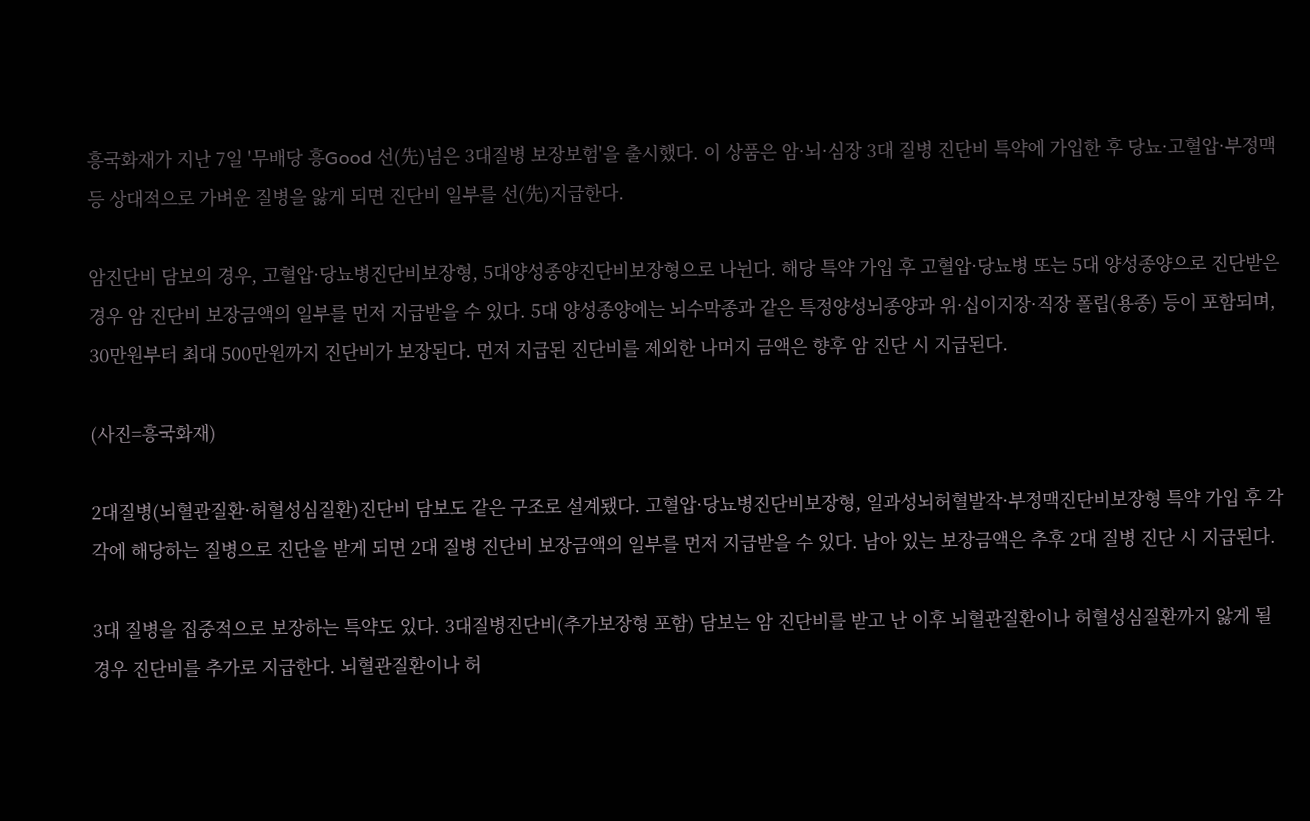흥국화재가 지난 7일 '무배당 흥Good 선(先)넘은 3대질병 보장보험'을 출시했다. 이 상품은 암·뇌·심장 3대 질병 진단비 특약에 가입한 후 당뇨·고혈압·부정맥 등 상대적으로 가벼운 질병을 앓게 되면 진단비 일부를 선(先)지급한다.

암진단비 담보의 경우, 고혈압·당뇨병진단비보장형, 5대양성종양진단비보장형으로 나뉜다. 해당 특약 가입 후 고혈압·당뇨병 또는 5대 양성종양으로 진단받은 경우 암 진단비 보장금액의 일부를 먼저 지급받을 수 있다. 5대 양성종양에는 뇌수막종과 같은 특정양성뇌종양과 위·십이지장·직장 폴립(용종) 등이 포함되며, 30만원부터 최대 500만원까지 진단비가 보장된다. 먼저 지급된 진단비를 제외한 나머지 금액은 향후 암 진단 시 지급된다.

(사진=흥국화재)

2대질병(뇌혈관질환·허혈성심질환)진단비 담보도 같은 구조로 설계됐다. 고혈압·당뇨병진단비보장형, 일과성뇌허혈발작·부정맥진단비보장형 특약 가입 후 각각에 해당하는 질병으로 진단을 받게 되면 2대 질병 진단비 보장금액의 일부를 먼저 지급받을 수 있다. 남아 있는 보장금액은 추후 2대 질병 진단 시 지급된다.

3대 질병을 집중적으로 보장하는 특약도 있다. 3대질병진단비(추가보장형 포함) 담보는 암 진단비를 받고 난 이후 뇌혈관질환이나 허혈성심질환까지 앓게 될 경우 진단비를 추가로 지급한다. 뇌혈관질환이나 허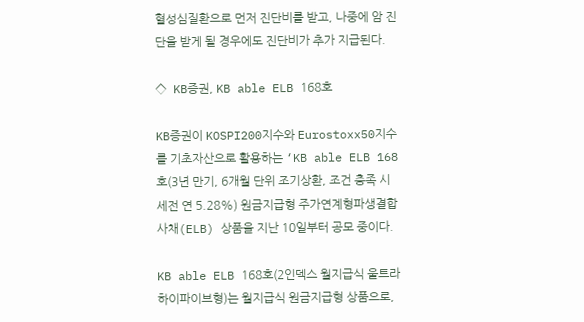혈성심질환으로 먼저 진단비를 받고, 나중에 암 진단을 받게 될 경우에도 진단비가 추가 지급된다.

◇ KB증권, KB able ELB 168호

KB증권이 KOSPI200지수와 Eurostoxx50지수를 기초자산으로 활용하는 ‘KB able ELB 168호(3년 만기, 6개월 단위 조기상환, 조건 충족 시 세전 연 5.28%) 원금지급형 주가연계형파생결합사채(ELB) 상품을 지난 10일부터 공모 중이다.

KB able ELB 168호(2인덱스 월지급식 울트라 하이파이브형)는 월지급식 원금지급형 상품으로,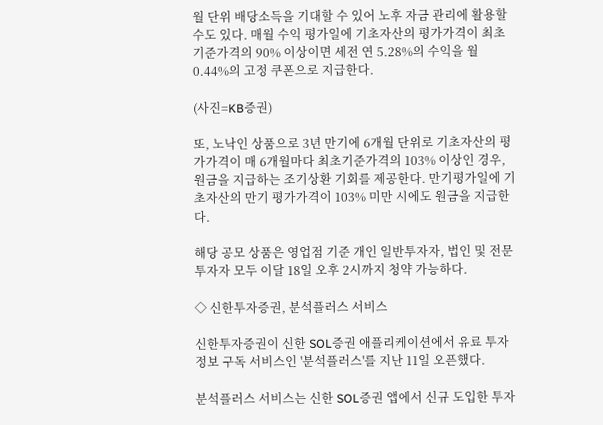월 단위 배당소득을 기대할 수 있어 노후 자금 관리에 활용할 수도 있다. 매월 수익 평가일에 기초자산의 평가가격이 최초기준가격의 90% 이상이면 세전 연 5.28%의 수익을 월 0.44%의 고정 쿠폰으로 지급한다.

(사진=KB증권)

또, 노낙인 상품으로 3년 만기에 6개월 단위로 기초자산의 평가가격이 매 6개월마다 최초기준가격의 103% 이상인 경우, 원금을 지급하는 조기상환 기회를 제공한다. 만기평가일에 기초자산의 만기 평가가격이 103% 미만 시에도 원금을 지급한다.

해당 공모 상품은 영업점 기준 개인 일반투자자, 법인 및 전문투자자 모두 이달 18일 오후 2시까지 청약 가능하다.

◇ 신한투자증권, 분석플러스 서비스

신한투자증권이 신한 SOL증권 애플리케이션에서 유료 투자정보 구독 서비스인 '분석플러스'를 지난 11일 오픈했다.

분석플러스 서비스는 신한 SOL증권 앱에서 신규 도입한 투자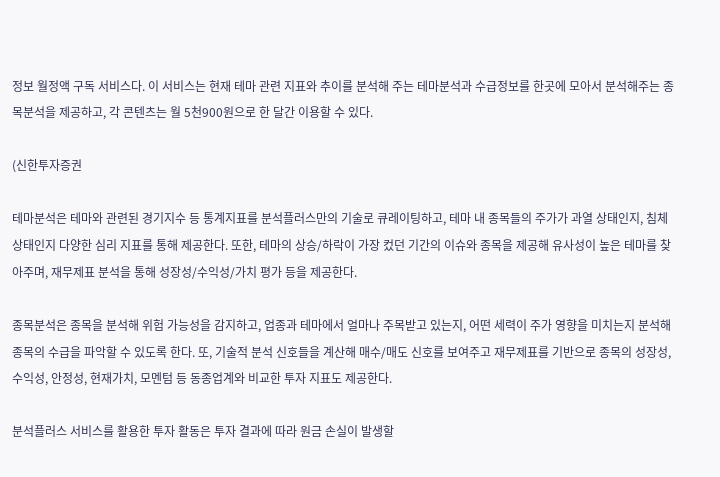정보 월정액 구독 서비스다. 이 서비스는 현재 테마 관련 지표와 추이를 분석해 주는 테마분석과 수급정보를 한곳에 모아서 분석해주는 종목분석을 제공하고, 각 콘텐츠는 월 5천900원으로 한 달간 이용할 수 있다.

(신한투자증권

테마분석은 테마와 관련된 경기지수 등 통계지표를 분석플러스만의 기술로 큐레이팅하고, 테마 내 종목들의 주가가 과열 상태인지, 침체 상태인지 다양한 심리 지표를 통해 제공한다. 또한, 테마의 상승/하락이 가장 컸던 기간의 이슈와 종목을 제공해 유사성이 높은 테마를 찾아주며, 재무제표 분석을 통해 성장성/수익성/가치 평가 등을 제공한다.

종목분석은 종목을 분석해 위험 가능성을 감지하고, 업종과 테마에서 얼마나 주목받고 있는지, 어떤 세력이 주가 영향을 미치는지 분석해 종목의 수급을 파악할 수 있도록 한다. 또, 기술적 분석 신호들을 계산해 매수/매도 신호를 보여주고 재무제표를 기반으로 종목의 성장성, 수익성, 안정성, 현재가치, 모멘텀 등 동종업계와 비교한 투자 지표도 제공한다.

분석플러스 서비스를 활용한 투자 활동은 투자 결과에 따라 원금 손실이 발생할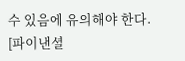수 있음에 유의해야 한다. [파이낸셜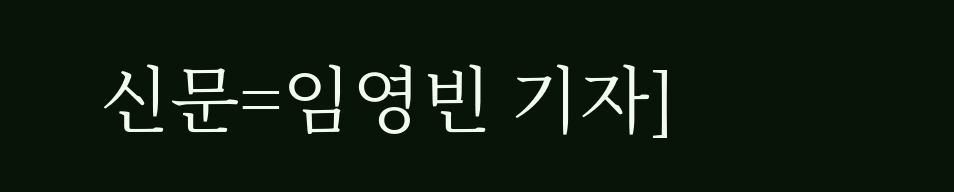신문=임영빈 기자]